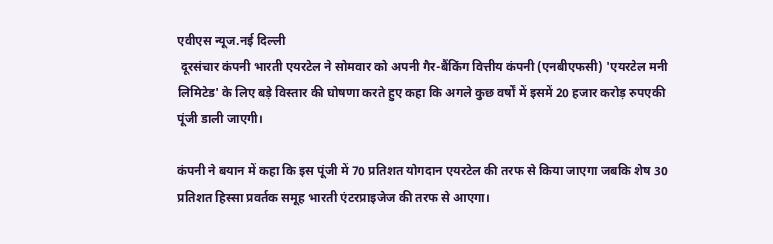एवीएस न्यूज.नई दिल्ली
 दूरसंचार कंपनी भारती एयरटेल ने सोमवार को अपनी गैर-बैंकिंग वित्तीय कंपनी (एनबीएफसी) 'एयरटेल मनी लिमिटेड' के लिए बड़े विस्तार की घोषणा करते हुए कहा कि अगले कुछ वर्षों में इसमें 20 हजार करोड़ रुपएकी पूंजी डाली जाएगी।

कंपनी ने बयान में कहा कि इस पूंजी में 70 प्रतिशत योगदान एयरटेल की तरफ से किया जाएगा जबकि शेष 30 प्रतिशत हिस्सा प्रवर्तक समूह भारती एंटरप्राइजेज की तरफ से आएगा।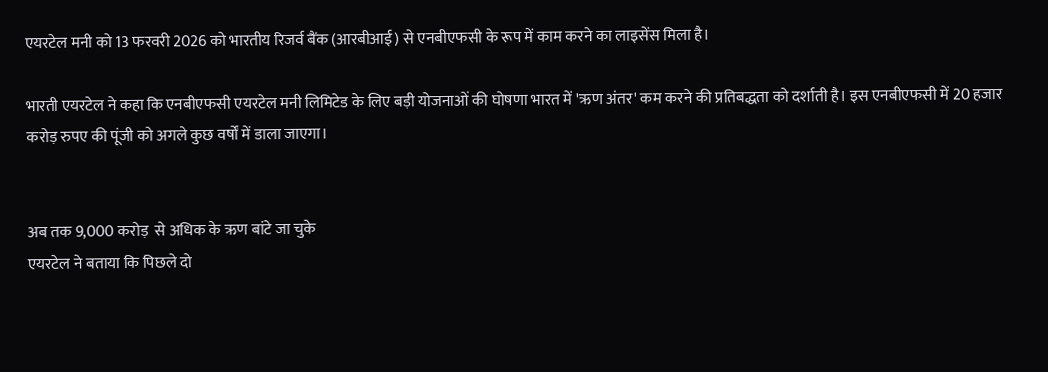एयरटेल मनी को 13 फरवरी 2026 को भारतीय रिजर्व बैंक (आरबीआई) से एनबीएफसी के रूप में काम करने का लाइसेंस मिला है।

भारती एयरटेल ने कहा कि एनबीएफसी एयरटेल मनी लिमिटेड के लिए बड़ी योजनाओं की घोषणा भारत में 'ऋण अंतर' कम करने की प्रतिबद्धता को दर्शाती है। इस एनबीएफसी में 20 हजार करोड़ रुपए की पूंजी को अगले कुछ वर्षों में डाला जाएगा।


अब तक 9,000 करोड़  से अधिक के ऋण बांटे जा चुके
एयरटेल ने बताया कि पिछले दो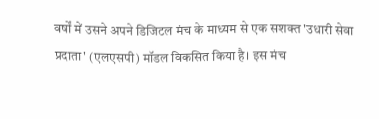वर्षों में उसने अपने डिजिटल मंच के माध्यम से एक सशक्त 'उधारी सेवा प्रदाता' (एलएसपी) मॉडल विकसित किया है। इस मंच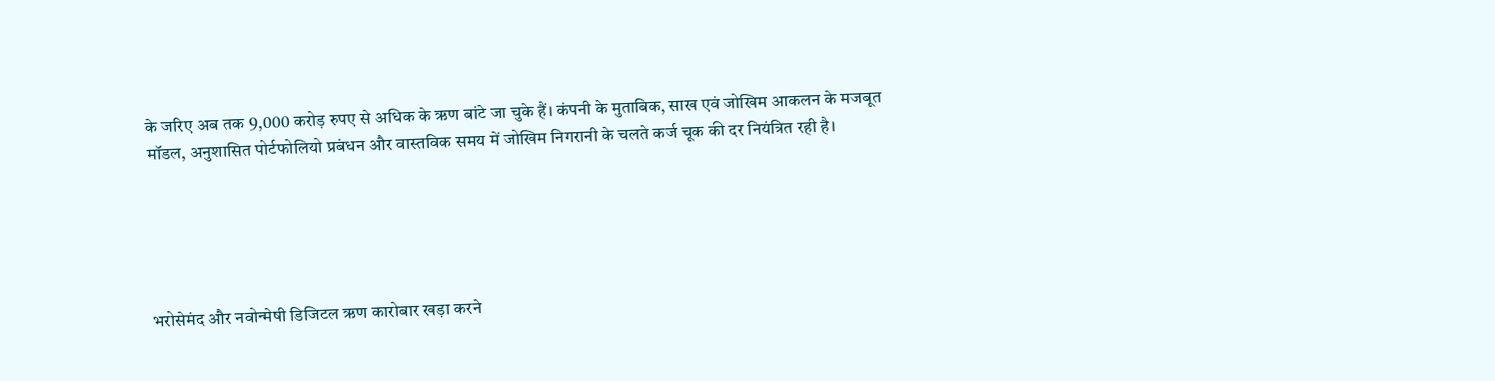के जरिए अब तक 9,000 करोड़ रुपए से अधिक के ऋण बांटे जा चुके हैं। कंपनी के मुताबिक, साख एवं जोखिम आकलन के मजबूत मॉडल, अनुशासित पोर्टफोलियो प्रबंधन और वास्तविक समय में जोखिम निगरानी के चलते कर्ज चूक की दर नियंत्रित रही है।





भरोसेमंद और नवोन्मेषी डिजिटल ऋण कारोबार खड़ा करने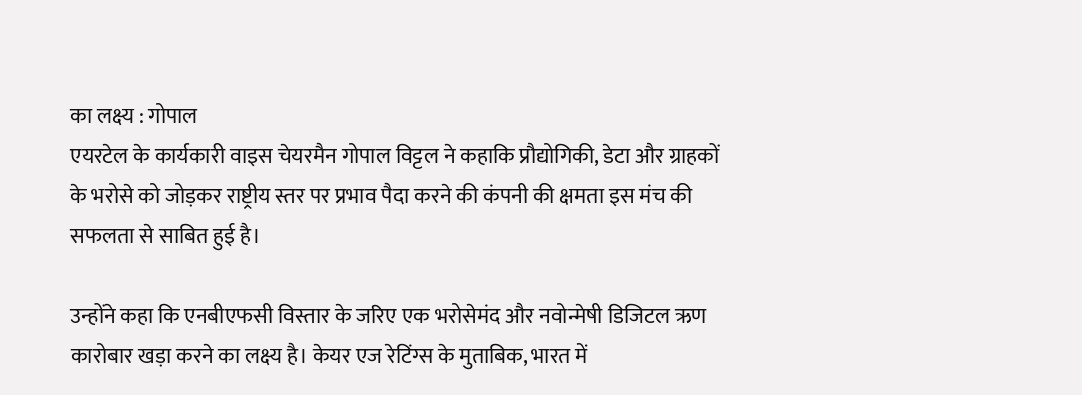का लक्ष्य : गोपाल
एयरटेल के कार्यकारी वाइस चेयरमैन गोपाल विट्टल ने कहाकि प्रौद्योगिकी, डेटा और ग्राहकों के भरोसे को जोड़कर राष्ट्रीय स्तर पर प्रभाव पैदा करने की कंपनी की क्षमता इस मंच की सफलता से साबित हुई है।

उन्होंने कहा कि एनबीएफसी विस्तार के जरिए एक भरोसेमंद और नवोन्मेषी डिजिटल ऋण कारोबार खड़ा करने का लक्ष्य है। केयर एज रेटिंग्स के मुताबिक, भारत में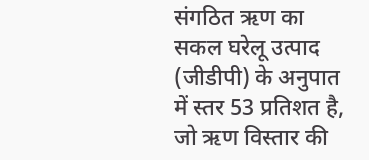संगठित ऋण का सकल घरेलू उत्पाद (जीडीपी) के अनुपात में स्तर 53 प्रतिशत है, जो ऋण विस्तार की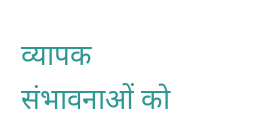व्यापक संभावनाओं को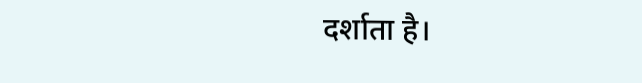दर्शाता है।